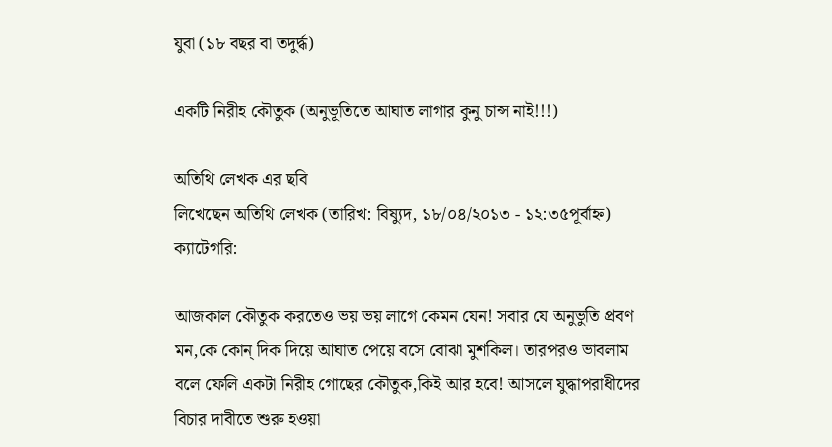যুবা (১৮ বছর বা তদুর্দ্ধ)

একটি নিরীহ কৌতুক (অনুভূতিতে আঘাত লাগার কুনু চান্স নাই!!!)

অতিথি লেখক এর ছবি
লিখেছেন অতিথি লেখক (তারিখ: বিষ্যুদ, ১৮/০৪/২০১৩ - ১২:৩৫পূর্বাহ্ন)
ক্যাটেগরি:

আজকাল কৌতুক করতেও ভয় ভয় লাগে কেমন যেন! সবার যে অনুভুতি প্রবণ মন,কে কোন্‌ দিক দিয়ে আঘাত পেয়ে বসে বোঝা মুশকিল। তারপরও ভাবলাম বলে ফেলি একটা নিরীহ গোছের কৌতুক,কিই আর হবে! আসলে যুদ্ধাপরাধীদের বিচার দাবীতে শুরু হওয়া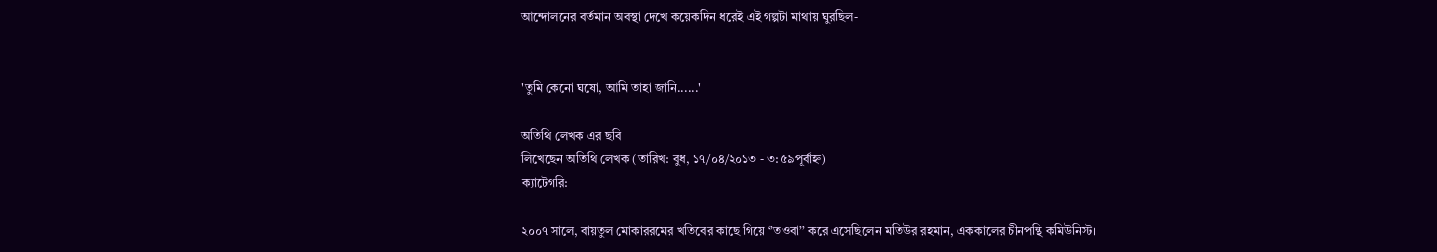আন্দোলনের বর্তমান অবস্থা দেখে কয়েকদিন ধরেই এই গল্পটা মাথায় ঘুরছিল-


'তুমি কেনো ঘষো, আমি তাহা জানি......'

অতিথি লেখক এর ছবি
লিখেছেন অতিথি লেখক (তারিখ: বুধ, ১৭/০৪/২০১৩ - ৩:৫৯পূর্বাহ্ন)
ক্যাটেগরি:

২০০৭ সালে, বায়তুল মোকাররমের খতিবের কাছে গিয়ে ‘’তওবা’’ করে এসেছিলেন মতিউর রহমান, এককালের চীনপন্থি কমিউনিস্ট।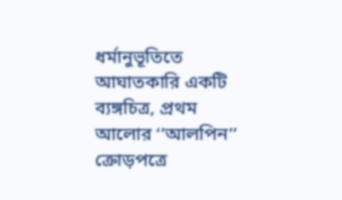ধর্মানুভূতিতে আঘাতকারি একটি ব্যঙ্গচিত্র, প্রথম আলোর ‘’আলপিন’’ ক্রোড়পত্রে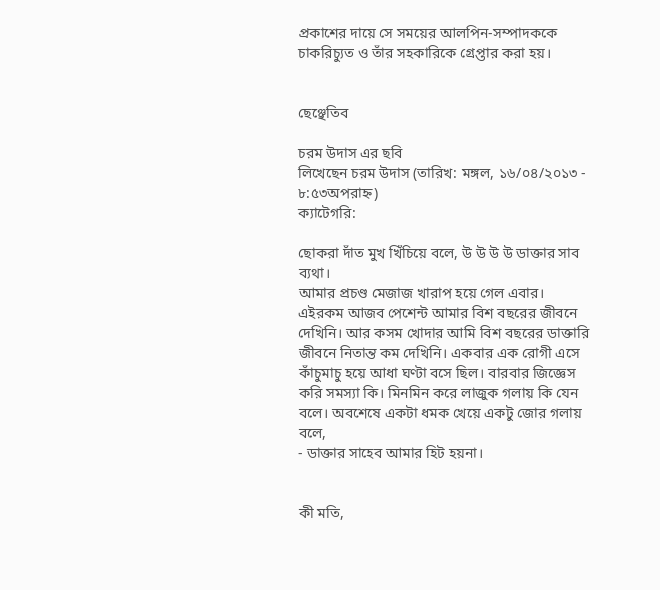প্রকাশের দায়ে সে সময়ের আলপিন-সম্পাদককে চাকরিচ্যুত ও তাঁর সহকারিকে গ্রেপ্তার করা হয়।


ছেঞ্ছেতিব

চরম উদাস এর ছবি
লিখেছেন চরম উদাস (তারিখ: মঙ্গল, ১৬/০৪/২০১৩ - ৮:৫৩অপরাহ্ন)
ক্যাটেগরি:

ছোকরা দাঁত মুখ খিঁচিয়ে বলে, উ উ উ উ ডাক্তার সাব ব্যথা।
আমার প্রচণ্ড মেজাজ খারাপ হয়ে গেল এবার। এইরকম আজব পেশেন্ট আমার বিশ বছরের জীবনে দেখিনি। আর কসম খোদার আমি বিশ বছরের ডাক্তারি জীবনে নিতান্ত কম দেখিনি। একবার এক রোগী এসে কাঁচুমাচু হয়ে আধা ঘণ্টা বসে ছিল। বারবার জিজ্ঞেস করি সমস্যা কি। মিনমিন করে লাজুক গলায় কি যেন বলে। অবশেষে একটা ধমক খেয়ে একটু জোর গলায় বলে,
- ডাক্তার সাহেব আমার হিট হয়না।


কী মতি,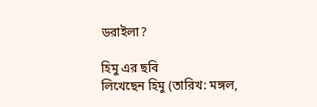ডরাইলা?

হিমু এর ছবি
লিখেছেন হিমু (তারিখ: মঙ্গল,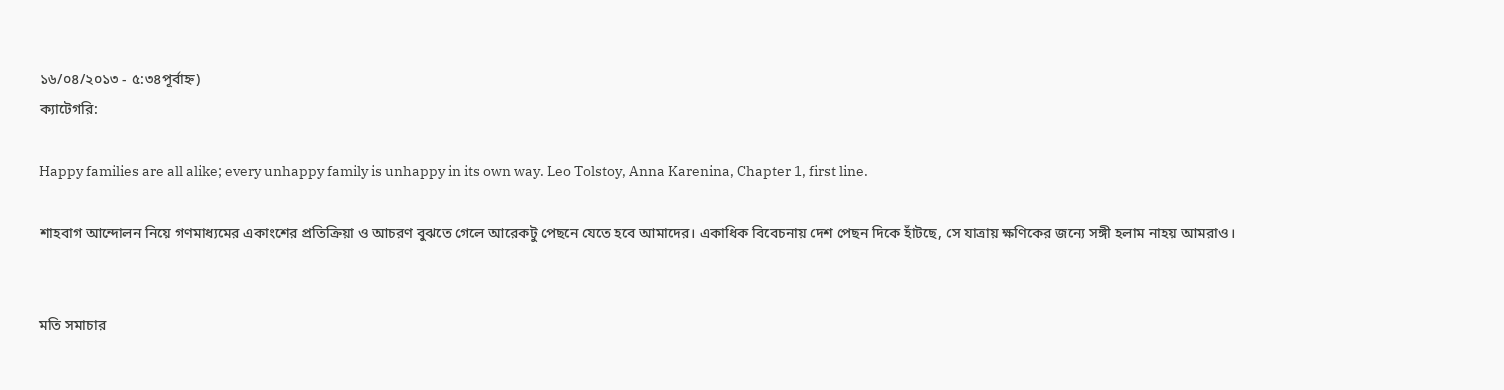১৬/০৪/২০১৩ - ৫:৩৪পূর্বাহ্ন)
ক্যাটেগরি:

Happy families are all alike; every unhappy family is unhappy in its own way. Leo Tolstoy, Anna Karenina, Chapter 1, first line.

শাহবাগ আন্দোলন নিয়ে গণমাধ্যমের একাংশের প্রতিক্রিয়া ও আচরণ বুঝতে গেলে আরেকটু পেছনে যেতে হবে আমাদের। একাধিক বিবেচনায় দেশ পেছন দিকে হাঁটছে, সে যাত্রায় ক্ষণিকের জন্যে সঙ্গী হলাম নাহয় আমরাও।


মতি সমাচার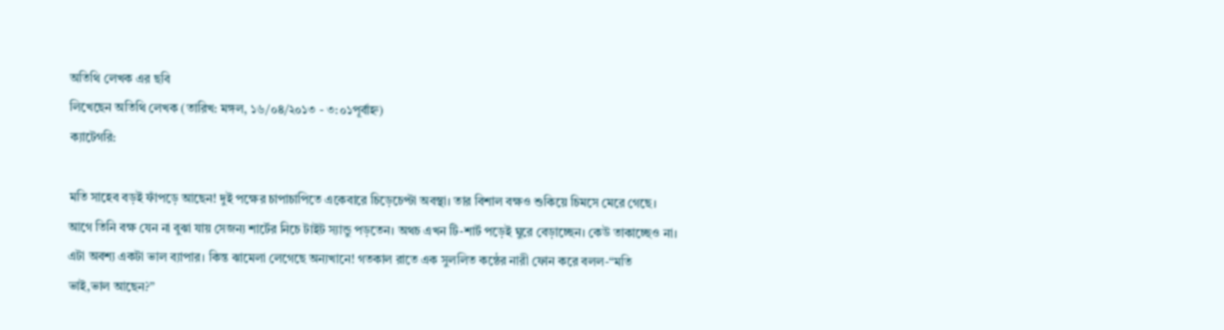অতিথি লেখক এর ছবি
লিখেছেন অতিথি লেখক (তারিখ: মঙ্গল, ১৬/০৪/২০১৩ - ৩:০১পূর্বাহ্ন)
ক্যাটেগরি:

মতি সাহেব বড়ই ফাঁপড়ে আছেন! দুই পক্ষের চাপাচাপিতে একেবারে চিড়েচেপ্টা অবস্থা। তার বিশাল বক্ষও শুকিয়ে চিমসে মেরে গেছে। আগে তিনি বক্ষ যেন না বুঝা যায় সেজন্য শার্টের নিচে টাইট স্যান্ডু পড়তেন। অথচ এখন টি-শার্ট পড়েই ঘুরে বেড়াচ্ছেন। কেউ তাকাচ্ছেও না। এটা অবশ্য একটা ভাল ব্যাপার। কিন্ত ঝামেলা লেগেছে অন্যখানে! গতকাল রাতে এক সুললিত কন্ঠের নারী ফোন করে বলল-“মতি ভাই,ভাল আছেন?”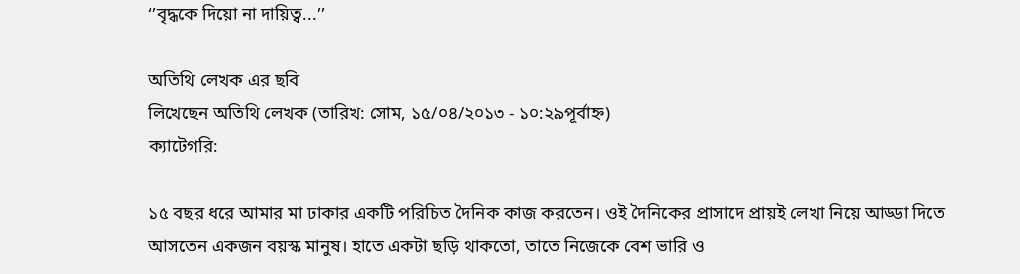‘’বৃদ্ধকে দিয়ো না দায়িত্ব...’’

অতিথি লেখক এর ছবি
লিখেছেন অতিথি লেখক (তারিখ: সোম, ১৫/০৪/২০১৩ - ১০:২৯পূর্বাহ্ন)
ক্যাটেগরি:

১৫ বছর ধরে আমার মা ঢাকার একটি পরিচিত দৈনিক কাজ করতেন। ওই দৈনিকের প্রাসাদে প্রায়ই লেখা নিয়ে আড্ডা দিতে আসতেন একজন বয়স্ক মানুষ। হাতে একটা ছড়ি থাকতো, তাতে নিজেকে বেশ ভারি ও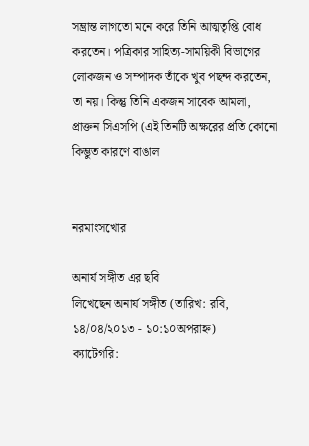সম্ভ্রান্ত লাগতো মনে করে তিনি আত্মতৃপ্তি বোধ করতেন। পত্রিকার সাহিত্য-সাময়িকী বিভাগের লোকজন ও সম্পাদক তাঁকে খুব পছন্দ করতেন, তা নয়। কিন্তু তিনি একজন সাবেক আমলা, প্রাক্তন সিএসপি (এই তিনটি অক্ষরের প্রতি কোনো কিম্ভুত কারণে বাঙাল


নরমাংসখোর

অনার্য সঙ্গীত এর ছবি
লিখেছেন অনার্য সঙ্গীত (তারিখ: রবি, ১৪/০৪/২০১৩ - ১০:১০অপরাহ্ন)
ক্যাটেগরি: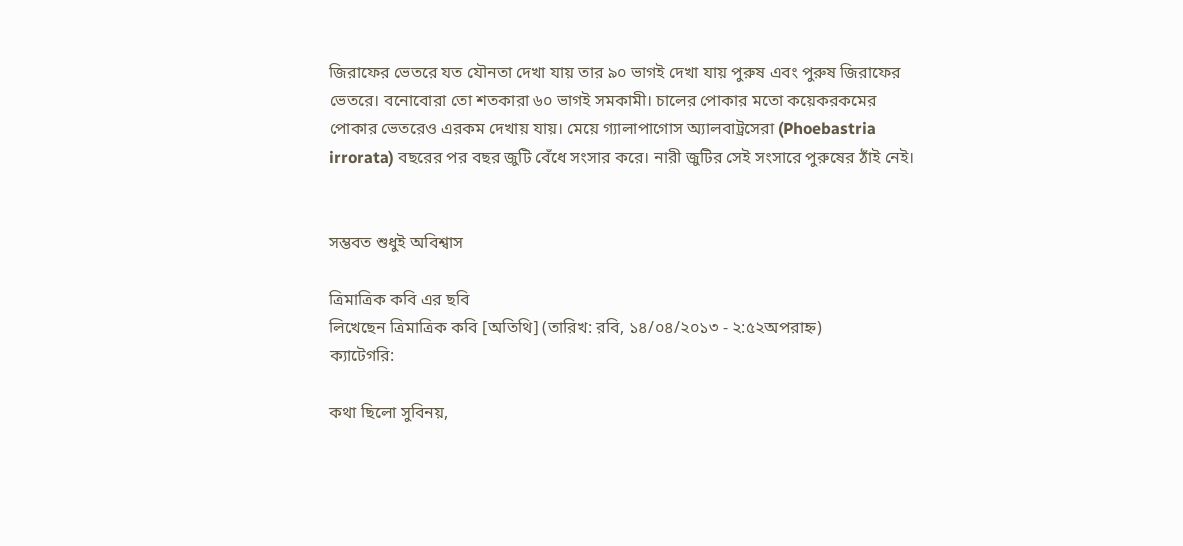জিরাফের ভেতরে যত যৌনতা দেখা যায় তার ৯০ ভাগই দেখা যায় পুরুষ এবং পুরুষ জিরাফের ভেতরে। বনোবোরা তো শতকারা ৬০ ভাগই সমকামী। চালের পোকার মতো কয়েকরকমের পোকার ভেতরেও এরকম দেখায় যায়। মেয়ে গ্যালাপাগোস অ্যালবাট্রসেরা (Phoebastria irrorata) বছরের পর বছর জুটি বেঁধে সংসার করে। নারী জুটির সেই সংসারে পুরুষের ঠাঁই নেই।


সম্ভবত শুধুই অবিশ্বাস

ত্রিমাত্রিক কবি এর ছবি
লিখেছেন ত্রিমাত্রিক কবি [অতিথি] (তারিখ: রবি, ১৪/০৪/২০১৩ - ২:৫২অপরাহ্ন)
ক্যাটেগরি:

কথা ছিলো ‌সুবিনয়,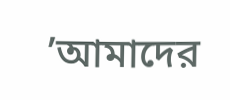’আমাদের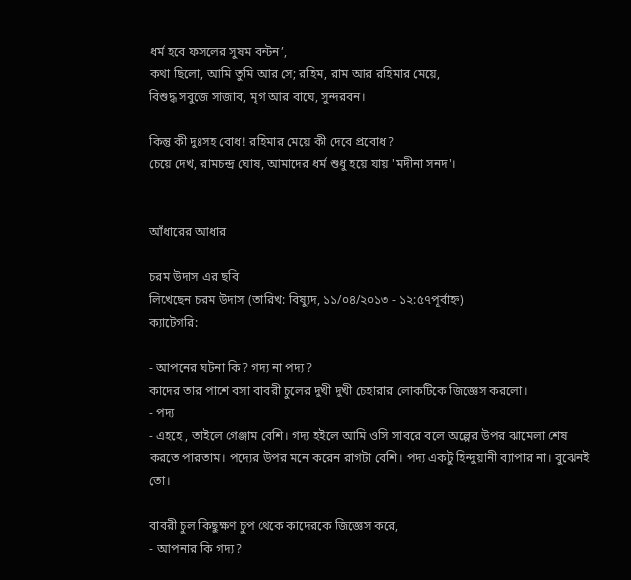ধর্ম হবে ফসলের সুষম বন্টন’,
কথা ছিলো, আমি তুমি আর সে; রহিম, রাম আর রহিমার মেয়ে,
বিশুদ্ধ সবুজে সাজাব, মৃগ আর বাঘে, সুন্দরবন।

কিন্তু কী দুঃসহ বোধ! রহিমার মেয়ে কী দেবে প্রবোধ?
চেয়ে দেখ, রামচন্দ্র ঘোষ, আমাদের ধর্ম শুধু হয়ে যায় 'মদীনা সনদ'।


আঁধারের আধার

চরম উদাস এর ছবি
লিখেছেন চরম উদাস (তারিখ: বিষ্যুদ, ১১/০৪/২০১৩ - ১২:৫৭পূর্বাহ্ন)
ক্যাটেগরি:

- আপনের ঘটনা কি? গদ্য না পদ্য?
কাদের তার পাশে বসা বাবরী চুলের দুখী দুখী চেহারার লোকটিকে জিজ্ঞেস করলো।
- পদ্য
- এহহে , তাইলে গেঞ্জাম বেশি। গদ্য হইলে আমি ওসি সাবরে বলে অল্পের উপর ঝামেলা শেষ করতে পারতাম। পদ্যের উপর মনে করেন রাগটা বেশি। পদ্য একটু হিন্দুয়ানী ব্যাপার না। বুঝেনই তো।

বাবরী চুল কিছুক্ষণ চুপ থেকে কাদেরকে জিজ্ঞেস করে,
- আপনার কি গদ্য?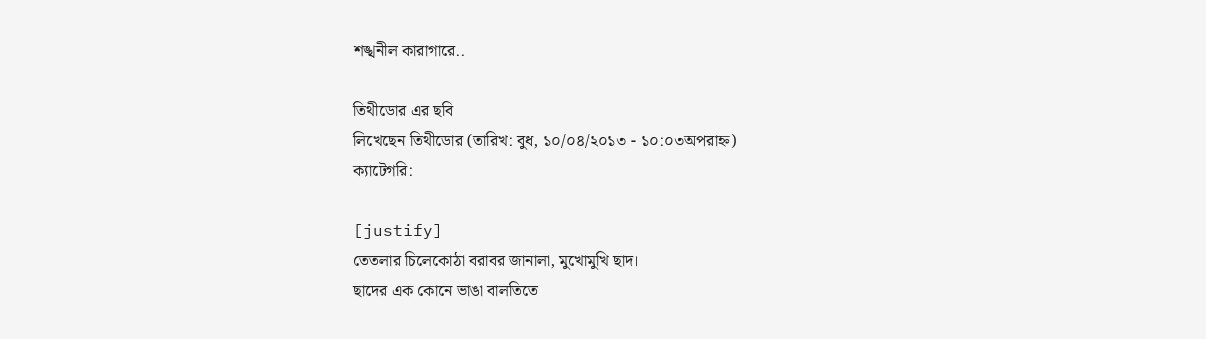শঙ্খনীল কারাগারে..

তিথীডোর এর ছবি
লিখেছেন তিথীডোর (তারিখ: বুধ, ১০/০৪/২০১৩ - ১০:০৩অপরাহ্ন)
ক্যাটেগরি:

[justify]
তেতলার চিলেকোঠা বরাবর জানালা, মুখোমুখি ছাদ।
ছাদের এক কোনে ভাঙা বালতিতে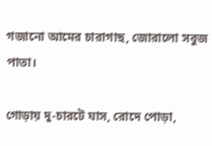গজানো আমের চারাগাছ, জোরালো সবুজ পাতা।

গোড়ায় দু-চারটে ঘাস, রোদে পোড়া,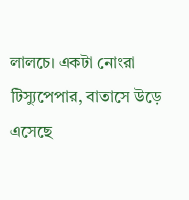লালচে। একটা নোংরা টিস্যুপেপার, বাতাসে উড়ে এসেছে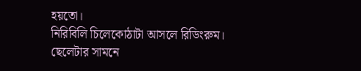হয়তো।
নিরিবিলি চিলেকোঠাটা আসলে রিডিংরুম।
ছেলেটার সামনে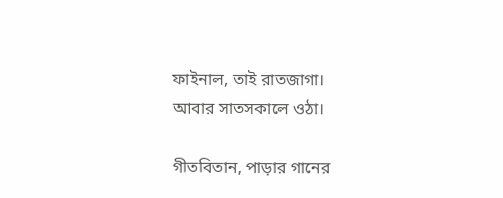ফাইনাল, তাই রাতজাগা।
আবার সাতসকালে ওঠা।

গীতবিতান, পাড়ার গানের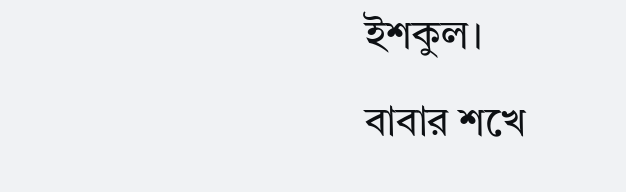ইশকুল।
বাবার শখে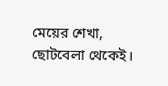মেয়ের শেখা, ছোটবেলা থেকেই।